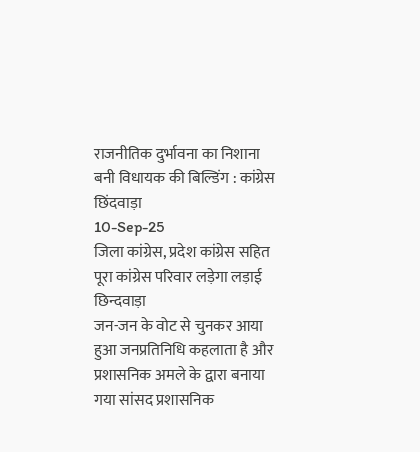राजनीतिक दुर्भावना का निशाना बनी विधायक की बिल्डिंग : कांग्रेस
छिंदवाड़ा
10-Sep-25
जिला कांग्रेस, प्रदेश कांग्रेस सहित पूरा कांग्रेस परिवार लड़ेगा लड़ाई
छिन्दवाड़ा
जन-जन के वोट से चुनकर आया हुआ जनप्रतिनिधि कहलाता है और प्रशासनिक अमले के द्वारा बनाया गया सांसद प्रशासनिक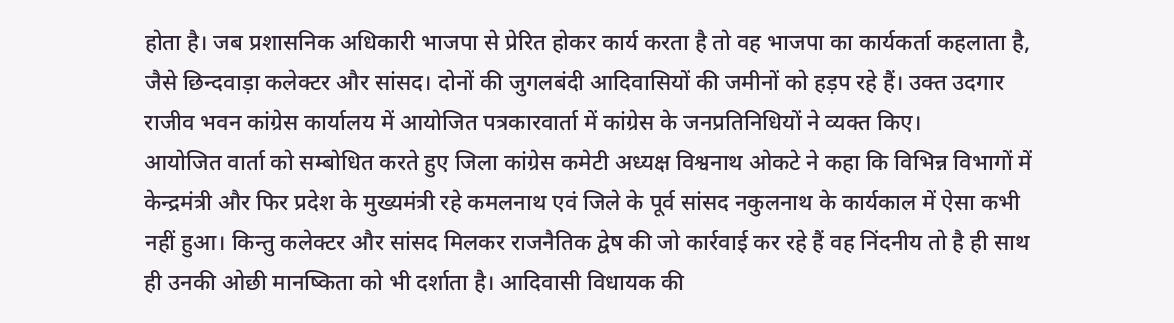होता है। जब प्रशासनिक अधिकारी भाजपा से प्रेरित होकर कार्य करता है तो वह भाजपा का कार्यकर्ता कहलाता है, जैसे छिन्दवाड़ा कलेक्टर और सांसद। दोनों की जुगलबंदी आदिवासियों की जमीनों को हड़प रहे हैं। उक्त उदगार राजीव भवन कांग्रेस कार्यालय में आयोजित पत्रकारवार्ता में कांग्रेस के जनप्रतिनिधियों ने व्यक्त किए।
आयोजित वार्ता को सम्बोधित करते हुए जिला कांग्रेस कमेटी अध्यक्ष विश्वनाथ ओकटे ने कहा कि विभिन्न विभागों में केन्द्रमंत्री और फिर प्रदेश के मुख्यमंत्री रहे कमलनाथ एवं जिले के पूर्व सांसद नकुलनाथ के कार्यकाल में ऐसा कभी नहीं हुआ। किन्तु कलेक्टर और सांसद मिलकर राजनैतिक द्वेष की जो कार्रवाई कर रहे हैं वह निंदनीय तो है ही साथ ही उनकी ओछी मानष्किता को भी दर्शाता है। आदिवासी विधायक की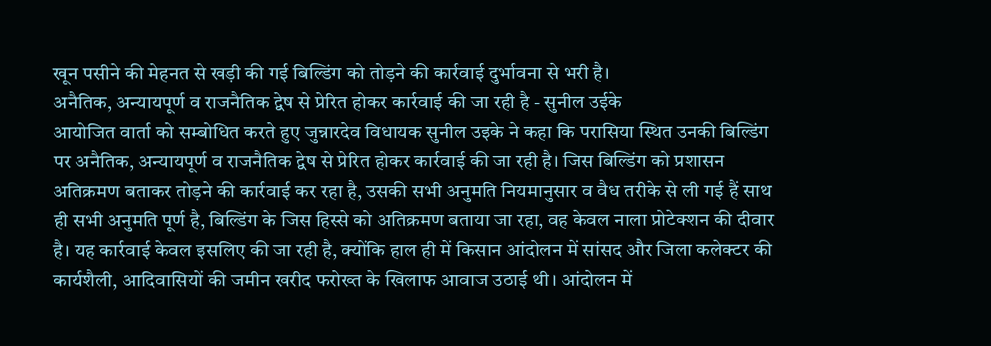खून पसीने की मेहनत से खड़ी की गई बिल्डिंग को तोड़ने की कार्रवाई दुर्भावना से भरी है।
अनैतिक, अन्यायपूर्ण व राजनैतिक द्वेष से प्रेरित होकर कार्रवाई की जा रही है - सुनील उईके
आयोजित वार्ता को सम्बोधित करते हुए जुन्नारदेव विधायक सुनील उइके ने कहा कि परासिया स्थित उनकी बिल्डिंग पर अनैतिक, अन्यायपूर्ण व राजनैतिक द्वेष से प्रेरित होकर कार्रवाई की जा रही है। जिस बिल्डिंग को प्रशासन अतिक्रमण बताकर तोड़ने की कार्रवाई कर रहा है, उसकी सभी अनुमति नियमानुसार व वैध तरीके से ली गई हैं साथ ही सभी अनुमति पूर्ण है, बिल्डिंग के जिस हिस्से को अतिक्रमण बताया जा रहा, वह केवल नाला प्रोटेक्शन की दीवार है। यह कार्रवाई केवल इसलिए की जा रही है, क्योंकि हाल ही में किसान आंदोलन में सांसद और जिला कलेक्टर की कार्यशैली, आदिवासियों की जमीन खरीद फरोख्त के खिलाफ आवाज उठाई थी। आंदोलन में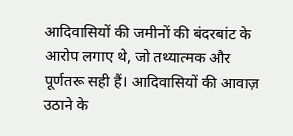आदिवासियों की जमीनों की बंदरबांट के आरोप लगाए थे, जो तथ्यात्मक और पूर्णतरू सही हैं। आदिवासियों की आवाज़ उठाने के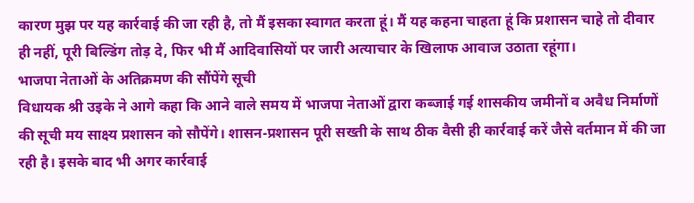कारण मुझ पर यह कार्रवाई की जा रही है, तो मैं इसका स्वागत करता हूं। मैं यह कहना चाहता हूं कि प्रशासन चाहे तो दीवार ही नहीं, पूरी बिल्डिंग तोड़ दे, फिर भी मैं आदिवासियों पर जारी अत्याचार के खिलाफ आवाज उठाता रहूंगा।
भाजपा नेताओं के अतिक्रमण की सौंपेंगे सूची
विधायक श्री उइके ने आगे कहा कि आने वाले समय में भाजपा नेताओं द्वारा कब्जाई गई शासकीय जमीनों व अवैध निर्माणों की सूची मय साक्ष्य प्रशासन को सौपेंगे। शासन-प्रशासन पूरी सख्ती के साथ ठीक वैसी ही कार्रवाई करें जैसे वर्तमान में की जा रही है। इसके बाद भी अगर कार्रवाई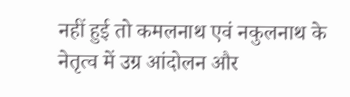नहीं हुई तो कमलनाथ एवं नकुलनाथ के नेतृत्व में उग्र आंदोलन और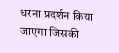धरना प्रदर्शन किया जाएगा जिसकी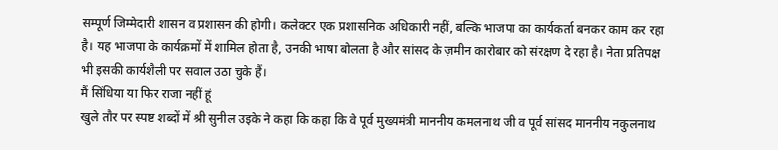सम्पूर्ण जिम्मेदारी शासन व प्रशासन की होगी। कलेक्टर एक प्रशासनिक अधिकारी नहीं, बल्कि भाजपा का कार्यकर्ता बनकर काम कर रहा है। यह भाजपा के कार्यक्रमों में शामिल होता है, उनकी भाषा बोलता है और सांसद के ज़मीन कारोबार को संरक्षण दे रहा है। नेता प्रतिपक्ष भी इसकी कार्यशैली पर सवाल उठा चुके हैं।
मैं सिंधिया या फिर राजा नहीं हूं
खुले तौर पर स्पष्ट शब्दों में श्री सुनील उइके ने कहा कि कहा कि वे पूर्व मुख्यमंत्री माननीय कमलनाथ जी व पूर्व सांसद माननीय नकुलनाथ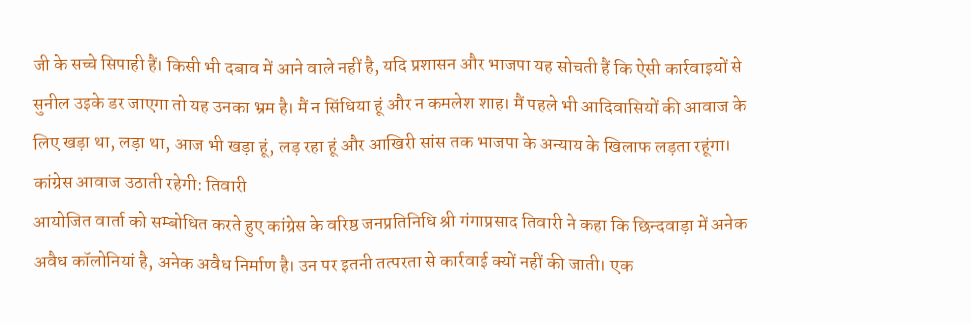जी के सच्चे सिपाही हैं। किसी भी दबाव में आने वाले नहीं है, यदि प्रशासन और भाजपा यह सोचती हैं कि ऐसी कार्रवाइयों से सुनील उइके डर जाएगा तो यह उनका भ्रम है। मैं न सिंधिया हूं और न कमलेश शाह। मैं पहले भी आदिवासियों की आवाज के लिए खड़ा था, लड़ा था, आज भी खड़ा हूं, लड़ रहा हूं और आखिरी सांस तक भाजपा के अन्याय के खिलाफ लड़ता रहूंगा।
कांग्रेस आवाज उठाती रहेगी: तिवारी
आयोजित वार्ता को सम्बोधित करते हुए कांग्रेस के वरिष्ठ जनप्रतिनिधि श्री गंगाप्रसाद तिवारी ने कहा कि छिन्दवाड़ा में अनेक अवैध कॉलोनियां है, अनेक अवैध निर्माण है। उन पर इतनी तत्परता से कार्रवाई क्यों नहीं की जाती। एक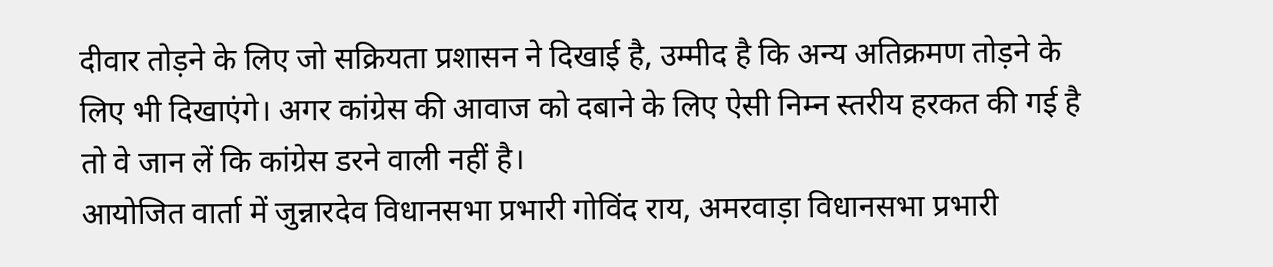दीवार तोड़ने के लिए जो सक्रियता प्रशासन ने दिखाई है, उम्मीद है कि अन्य अतिक्रमण तोड़ने के लिए भी दिखाएंगे। अगर कांग्रेस की आवाज को दबाने के लिए ऐसी निम्न स्तरीय हरकत की गई है तो वे जान लें कि कांग्रेस डरने वाली नहीं है।
आयोजित वार्ता में जुन्नारदेव विधानसभा प्रभारी गोविंद राय, अमरवाड़ा विधानसभा प्रभारी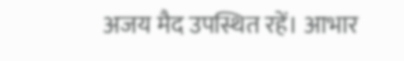अजय मैद उपस्थित रहें। आभार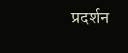प्रदर्शन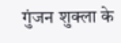गुंजन शुक्ला के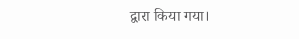द्वारा किया गया।